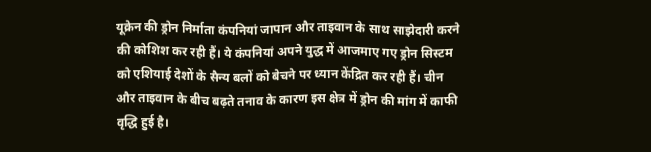यूक्रेन की ड्रोन निर्माता कंपनियां जापान और ताइवान के साथ साझेदारी करने की कोशिश कर रही हैं। ये कंपनियां अपने युद्ध में आजमाए गए ड्रोन सिस्टम को एशियाई देशों के सैन्य बलों को बेचने पर ध्यान केंद्रित कर रही हैं। चीन और ताइवान के बीच बढ़ते तनाव के कारण इस क्षेत्र में ड्रोन की मांग में काफी वृद्धि हुई है।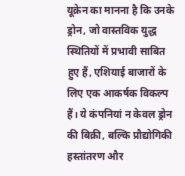यूक्रेन का मानना है कि उनके ड्रोन, जो वास्तविक युद्ध स्थितियों में प्रभावी साबित हुए हैं, एशियाई बाजारों के लिए एक आकर्षक विकल्प हैं। ये कंपनियां न केवल ड्रोन की बिक्री, बल्कि प्रौद्योगिकी हस्तांतरण और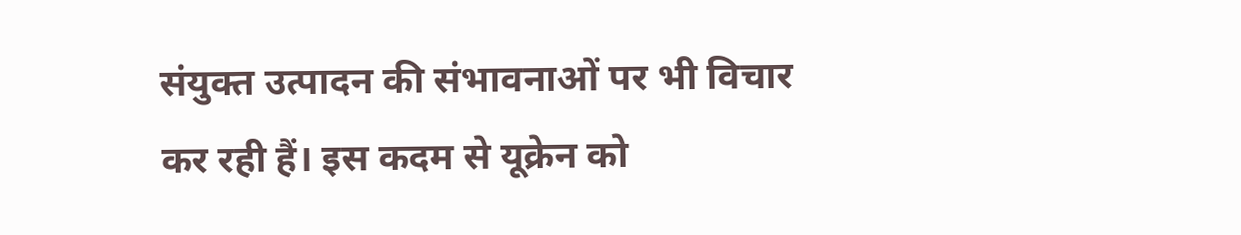संयुक्त उत्पादन की संभावनाओं पर भी विचार कर रही हैं। इस कदम से यूक्रेन को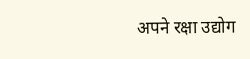अपने रक्षा उद्योग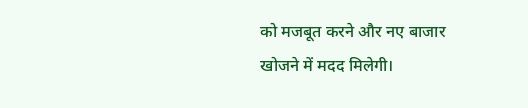को मजबूत करने और नए बाजार खोजने में मदद मिलेगी।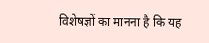विशेषज्ञों का मानना है कि यह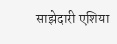साझेदारी एशिया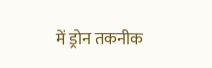में ड्रोन तकनीक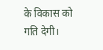के विकास को गति देगी।